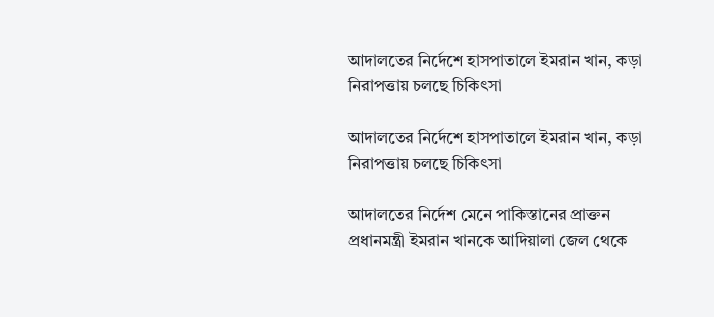আদালতের নির্দেশে হাসপাতালে ইমরান খান, কড়া নিরাপত্তায় চলছে চিকিৎসা

আদালতের নির্দেশে হাসপাতালে ইমরান খান, কড়া নিরাপত্তায় চলছে চিকিৎসা

আদালতের নির্দেশ মেনে পাকিস্তানের প্রাক্তন প্রধানমন্ত্রী ইমরান খানকে আদিয়ালা জেল থেকে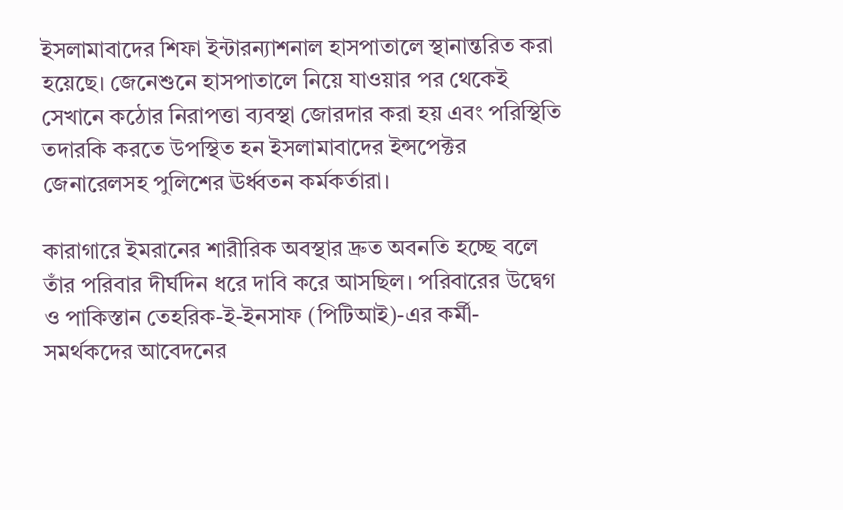ইসলামাবাদের শিফা ইন্টারন্যাশনাল হাসপাতালে স্থানান্তরিত করা হয়েছে। জেনেশুনে হাসপাতালে নিয়ে যাওয়ার পর থেকেই সেখানে কঠোর নিরাপত্তা ব্যবস্থা জোরদার করা হয় এবং পরিস্থিতি তদারকি করতে উপস্থিত হন ইসলামাবাদের ইন্সপেক্টর জেনারেলসহ পুলিশের ঊর্ধ্বতন কর্মকর্তারা।

কারাগারে ইমরানের শারীরিক অবস্থার দ্রুত অবনতি হচ্ছে বলে তাঁর পরিবার দীর্ঘদিন ধরে দাবি করে আসছিল। পরিবারের উদ্বেগ ও পাকিস্তান তেহরিক-ই-ইনসাফ (পিটিআই)-এর কর্মী-সমর্থকদের আবেদনের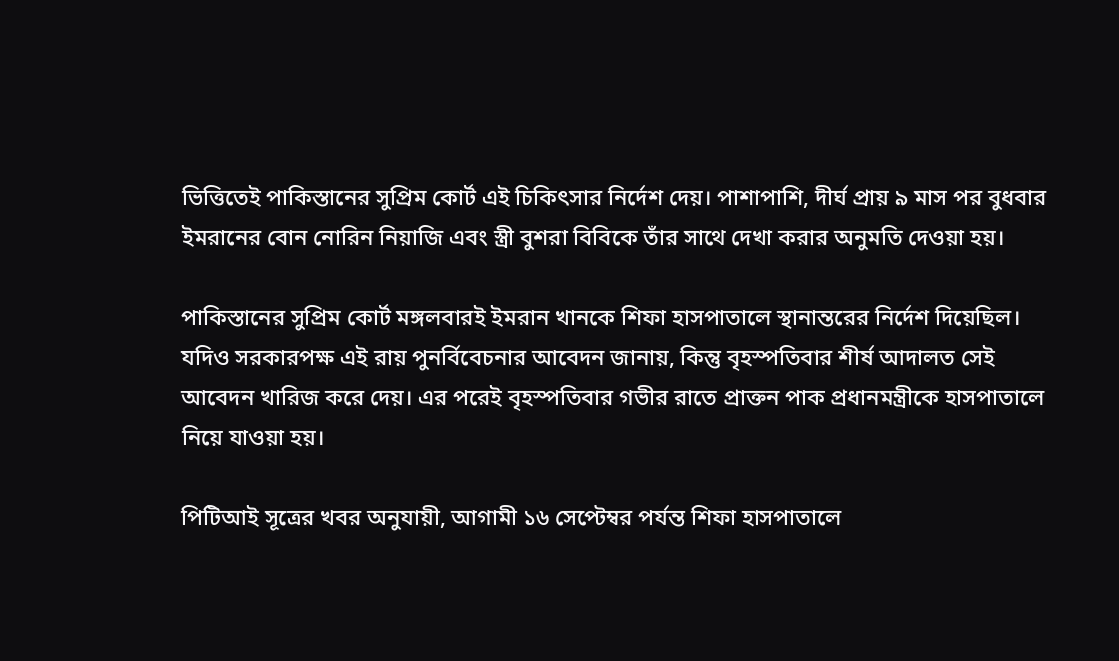ভিত্তিতেই পাকিস্তানের সুপ্রিম কোর্ট এই চিকিৎসার নির্দেশ দেয়। পাশাপাশি, দীর্ঘ প্রায় ৯ মাস পর বুধবার ইমরানের বোন নোরিন নিয়াজি এবং স্ত্রী বুশরা বিবিকে তাঁর সাথে দেখা করার অনুমতি দেওয়া হয়।

পাকিস্তানের সুপ্রিম কোর্ট মঙ্গলবারই ইমরান খানকে শিফা হাসপাতালে স্থানান্তরের নির্দেশ দিয়েছিল। যদিও সরকারপক্ষ এই রায় পুনর্বিবেচনার আবেদন জানায়, কিন্তু বৃহস্পতিবার শীর্ষ আদালত সেই আবেদন খারিজ করে দেয়। এর পরেই বৃহস্পতিবার গভীর রাতে প্রাক্তন পাক প্রধানমন্ত্রীকে হাসপাতালে নিয়ে যাওয়া হয়।

পিটিআই সূত্রের খবর অনুযায়ী, আগামী ১৬ সেপ্টেম্বর পর্যন্ত শিফা হাসপাতালে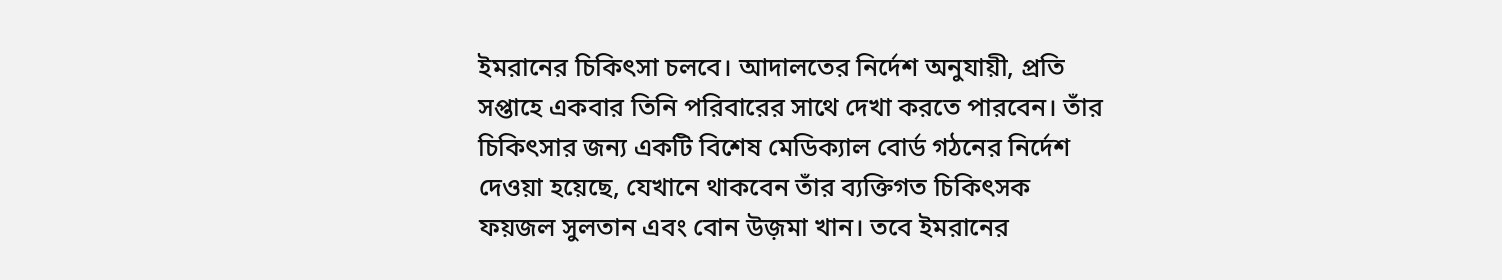ইমরানের চিকিৎসা চলবে। আদালতের নির্দেশ অনুযায়ী, প্রতি সপ্তাহে একবার তিনি পরিবারের সাথে দেখা করতে পারবেন। তাঁর চিকিৎসার জন্য একটি বিশেষ মেডিক্যাল বোর্ড গঠনের নির্দেশ দেওয়া হয়েছে, যেখানে থাকবেন তাঁর ব্যক্তিগত চিকিৎসক ফয়জল সুলতান এবং বোন উজ়মা খান। তবে ইমরানের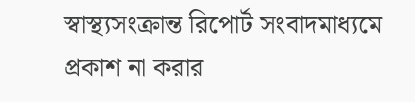স্বাস্থ্যসংক্রান্ত রিপোর্ট সংবাদমাধ্যমে প্রকাশ না করার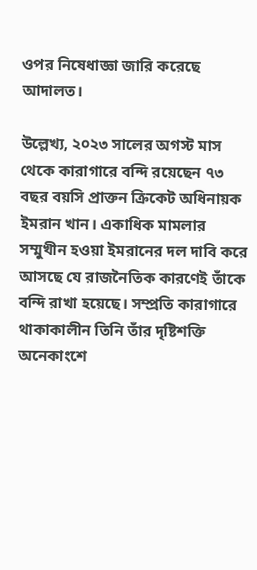ওপর নিষেধাজ্ঞা জারি করেছে আদালত।

উল্লেখ্য, ২০২৩ সালের অগস্ট মাস থেকে কারাগারে বন্দি রয়েছেন ৭৩ বছর বয়সি প্রাক্তন ক্রিকেট অধিনায়ক ইমরান খান। একাধিক মামলার সম্মুখীন হওয়া ইমরানের দল দাবি করে আসছে যে রাজনৈতিক কারণেই তাঁকে বন্দি রাখা হয়েছে। সম্প্রতি কারাগারে থাকাকালীন তিনি তাঁর দৃষ্টিশক্তি অনেকাংশে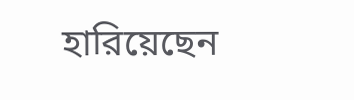হারিয়েছেন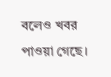বলেও খবর পাওয়া গেছে।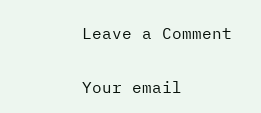Leave a Comment

Your email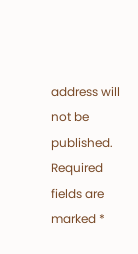address will not be published. Required fields are marked *